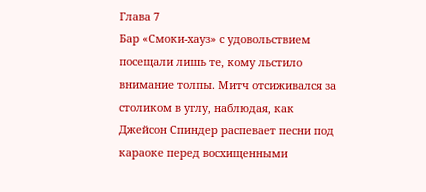Глава 7
Бар «Смоки-хауз» с удовольствием посещали лишь те, кому льстило внимание толпы. Митч отсиживался за столиком в углу, наблюдая, как Джейсон Спиндер распевает песни под караоке перед восхищенными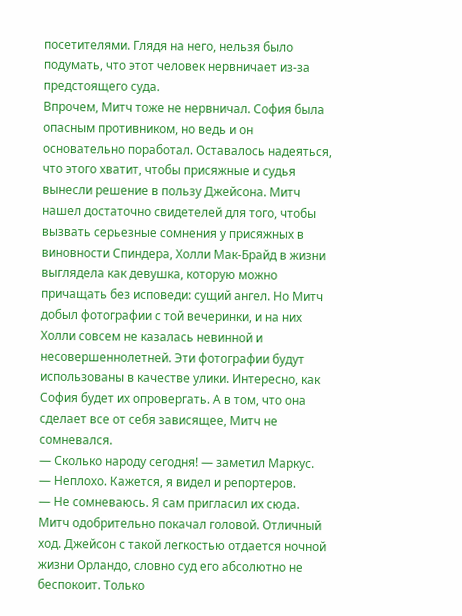посетителями. Глядя на него, нельзя было подумать, что этот человек нервничает из-за предстоящего суда.
Впрочем, Митч тоже не нервничал. София была опасным противником, но ведь и он основательно поработал. Оставалось надеяться, что этого хватит, чтобы присяжные и судья вынесли решение в пользу Джейсона. Митч нашел достаточно свидетелей для того, чтобы вызвать серьезные сомнения у присяжных в виновности Спиндера, Холли Мак-Брайд в жизни выглядела как девушка, которую можно причащать без исповеди: сущий ангел. Но Митч добыл фотографии с той вечеринки, и на них Холли совсем не казалась невинной и несовершеннолетней. Эти фотографии будут использованы в качестве улики. Интересно, как София будет их опровергать. А в том, что она сделает все от себя зависящее, Митч не сомневался.
— Сколько народу сегодня! — заметил Маркус.
— Неплохо. Кажется, я видел и репортеров.
— Не сомневаюсь. Я сам пригласил их сюда.
Митч одобрительно покачал головой. Отличный ход. Джейсон с такой легкостью отдается ночной жизни Орландо, словно суд его абсолютно не беспокоит. Только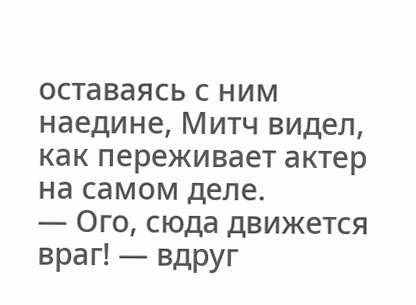оставаясь с ним наедине, Митч видел, как переживает актер на самом деле.
— Ого, сюда движется враг! — вдруг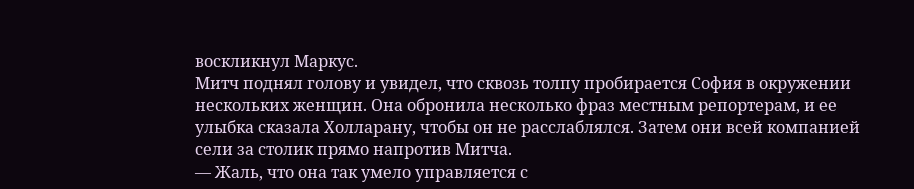воскликнул Маркус.
Митч поднял голову и увидел, что сквозь толпу пробирается София в окружении нескольких женщин. Она обронила несколько фраз местным репортерам, и ее улыбка сказала Холларану, чтобы он не расслаблялся. Затем они всей компанией сели за столик прямо напротив Митча.
— Жаль, что она так умело управляется с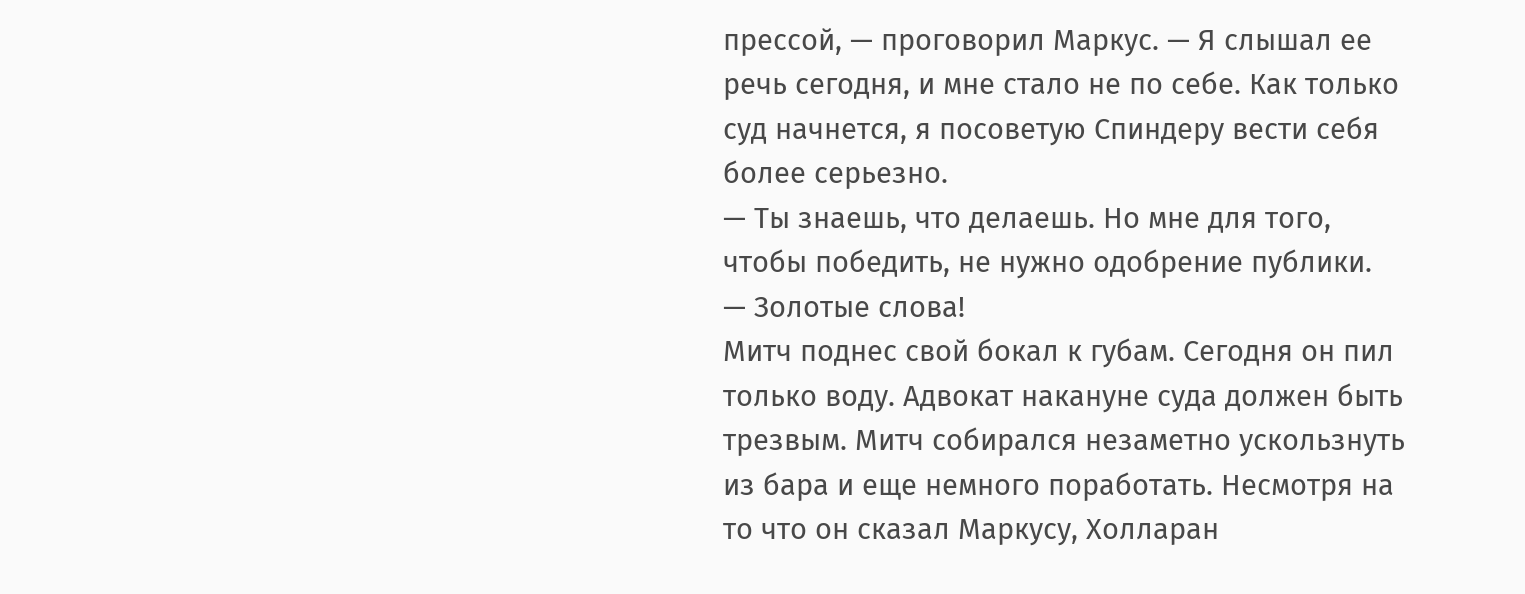прессой, — проговорил Маркус. — Я слышал ее речь сегодня, и мне стало не по себе. Как только суд начнется, я посоветую Спиндеру вести себя более серьезно.
— Ты знаешь, что делаешь. Но мне для того, чтобы победить, не нужно одобрение публики.
— Золотые слова!
Митч поднес свой бокал к губам. Сегодня он пил только воду. Адвокат накануне суда должен быть трезвым. Митч собирался незаметно ускользнуть из бара и еще немного поработать. Несмотря на то что он сказал Маркусу, Холларан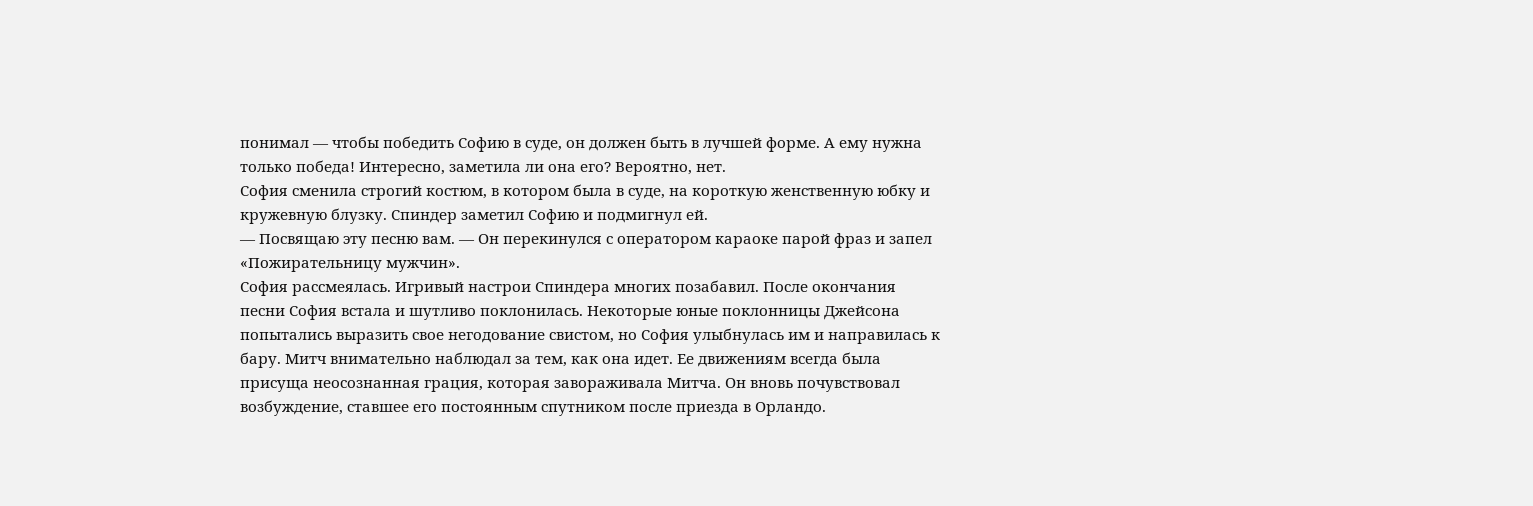понимал — чтобы победить Софию в суде, он должен быть в лучшей форме. А ему нужна только победа! Интересно, заметила ли она его? Вероятно, нет.
София сменила строгий костюм, в котором была в суде, на короткую женственную юбку и кружевную блузку. Спиндер заметил Софию и подмигнул ей.
— Посвящаю эту песню вам. — Он перекинулся с оператором караоке парой фраз и запел «Пожирательницу мужчин».
София рассмеялась. Игривый настрои Спиндера многих позабавил. После окончания песни София встала и шутливо поклонилась. Некоторые юные поклонницы Джейсона попытались выразить свое негодование свистом, но София улыбнулась им и направилась к бару. Митч внимательно наблюдал за тем, как она идет. Ее движениям всегда была присуща неосознанная грация, которая завораживала Митча. Он вновь почувствовал возбуждение, ставшее его постоянным спутником после приезда в Орландо.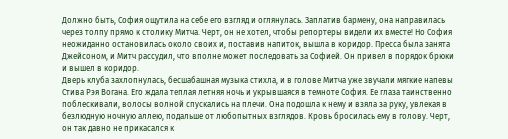Должно быть, София ощутила на себе его взгляд и оглянулась. Заплатив бармену, она направилась через толпу прямо к столику Митча. Черт, он не хотел, чтобы репортеры видели их вместе! Но София неожиданно остановилась около своих и, поставив напиток, вышла в коридор. Пресса была занята Джейсоном, и Митч рассудил, что вполне может последовать за Софией. Он привел в порядок брюки и вышел в коридор.
Дверь клуба захлопнулась, бесшабашная музыка стихла, и в голове Митча уже звучали мягкие напевы Стива Рэя Вогана. Его ждала теплая летняя ночь и укрывшаяся в темноте София. Ее глаза таинственно поблескивали, волосы волной спускались на плечи. Она подошла к нему и взяла за руку, увлекая в безлюдную ночную аллею, подальше от любопытных взглядов. Кровь бросилась ему в голову. Черт, он так давно не прикасался к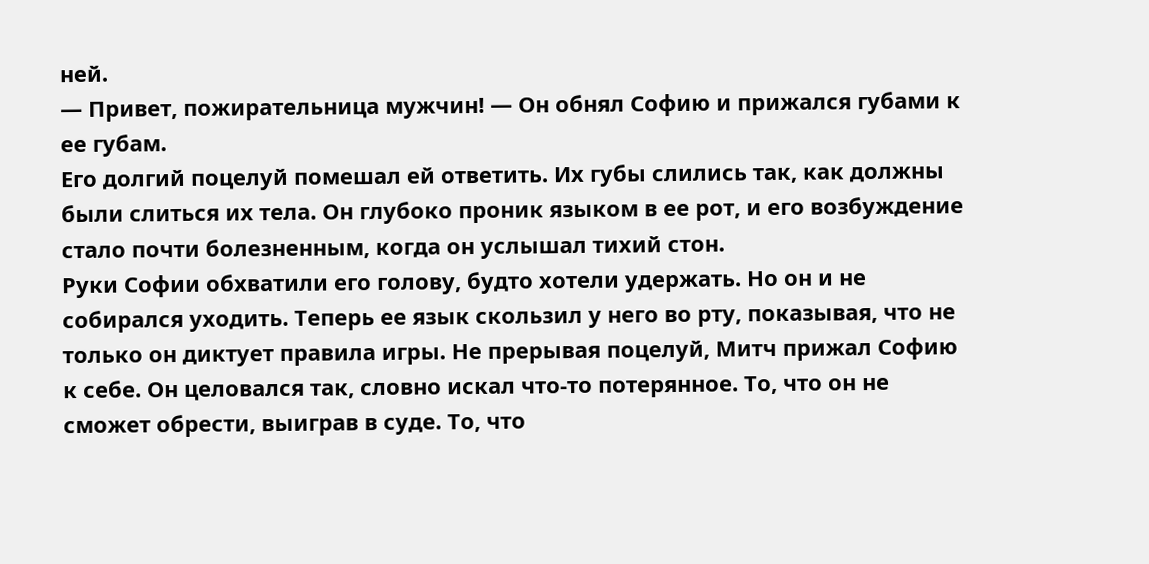ней.
— Привет, пожирательница мужчин! — Он обнял Софию и прижался губами к ее губам.
Его долгий поцелуй помешал ей ответить. Их губы слились так, как должны были слиться их тела. Он глубоко проник языком в ее рот, и его возбуждение стало почти болезненным, когда он услышал тихий стон.
Руки Софии обхватили его голову, будто хотели удержать. Но он и не собирался уходить. Теперь ее язык скользил у него во рту, показывая, что не только он диктует правила игры. Не прерывая поцелуй, Митч прижал Софию к себе. Он целовался так, словно искал что-то потерянное. То, что он не сможет обрести, выиграв в суде. То, что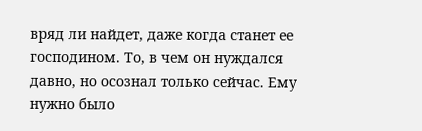вряд ли найдет, даже когда станет ее господином. То, в чем он нуждался давно, но осознал только сейчас. Ему нужно было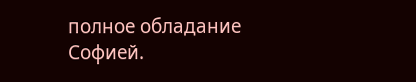полное обладание Софией.